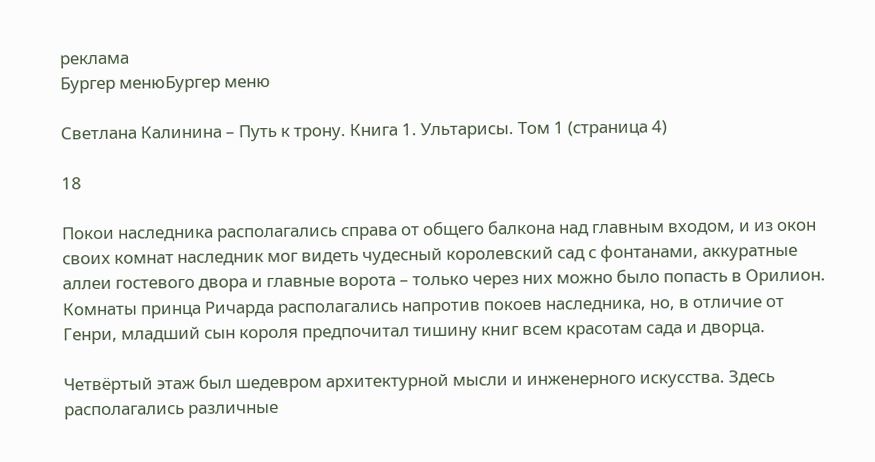реклама
Бургер менюБургер меню

Светлана Калинина – Путь к трону. Книга 1. Ультарисы. Том 1 (страница 4)

18

Покои наследника располагались справа от общего балкона над главным входом, и из окон своих комнат наследник мог видеть чудесный королевский сад с фонтанами, аккуратные аллеи гостевого двора и главные ворота – только через них можно было попасть в Орилион. Комнаты принца Ричарда располагались напротив покоев наследника, но, в отличие от Генри, младший сын короля предпочитал тишину книг всем красотам сада и дворца.

Четвёртый этаж был шедевром архитектурной мысли и инженерного искусства. Здесь располагались различные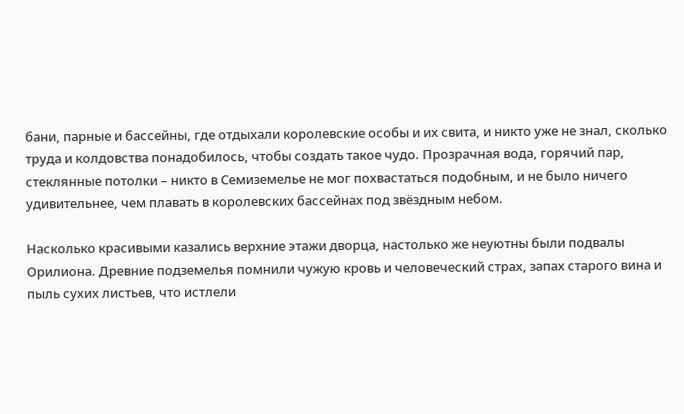бани, парные и бассейны, где отдыхали королевские особы и их свита, и никто уже не знал, сколько труда и колдовства понадобилось, чтобы создать такое чудо. Прозрачная вода, горячий пар, стеклянные потолки – никто в Семиземелье не мог похвастаться подобным, и не было ничего удивительнее, чем плавать в королевских бассейнах под звёздным небом.

Насколько красивыми казались верхние этажи дворца, настолько же неуютны были подвалы Орилиона. Древние подземелья помнили чужую кровь и человеческий страх, запах старого вина и пыль сухих листьев, что истлели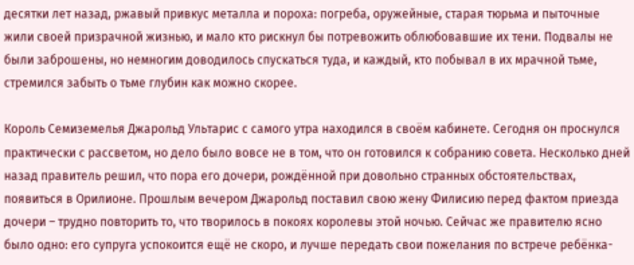десятки лет назад, ржавый привкус металла и пороха: погреба, оружейные, старая тюрьма и пыточные жили своей призрачной жизнью, и мало кто рискнул бы потревожить облюбовавшие их тени. Подвалы не были заброшены, но немногим доводилось спускаться туда, и каждый, кто побывал в их мрачной тьме, стремился забыть о тьме глубин как можно скорее.

Король Семиземелья Джарольд Ультарис с самого утра находился в своём кабинете. Сегодня он проснулся практически с рассветом, но дело было вовсе не в том, что он готовился к собранию совета. Несколько дней назад правитель решил, что пора его дочери, рождённой при довольно странных обстоятельствах, появиться в Орилионе. Прошлым вечером Джарольд поставил свою жену Филисию перед фактом приезда дочери – трудно повторить то, что творилось в покоях королевы этой ночью. Сейчас же правителю ясно было одно: его супруга успокоится ещё не скоро, и лучше передать свои пожелания по встрече ребёнка-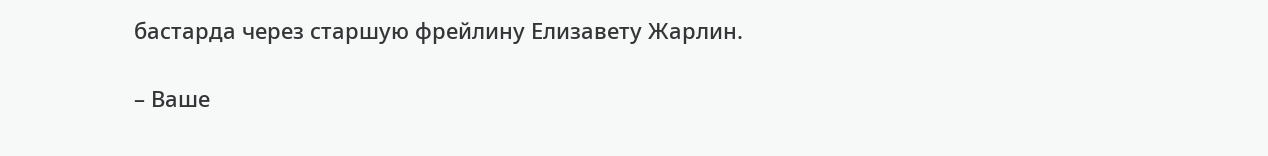бастарда через старшую фрейлину Елизавету Жарлин.

– Ваше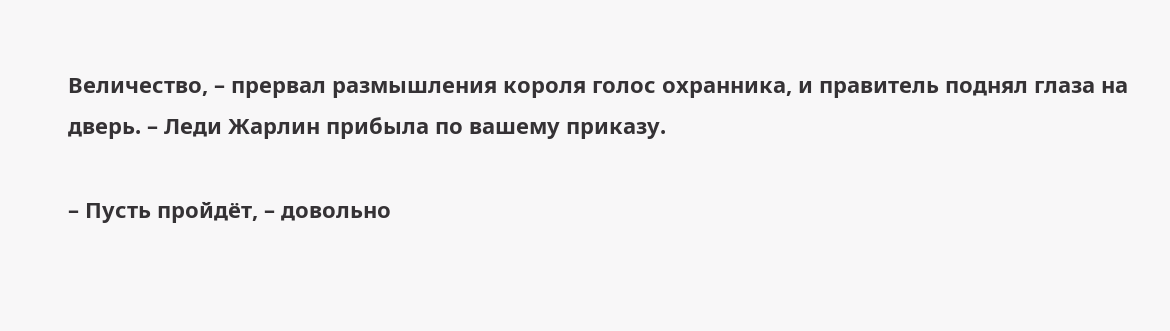Величество, – прервал размышления короля голос охранника, и правитель поднял глаза на дверь. – Леди Жарлин прибыла по вашему приказу.

– Пусть пройдёт, – довольно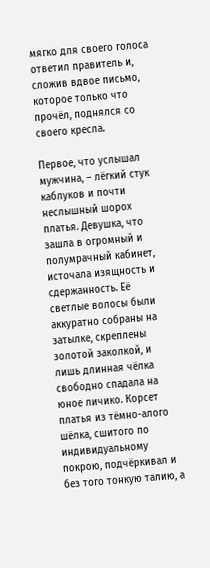мягко для своего голоса ответил правитель и, сложив вдвое письмо, которое только что прочёл, поднялся со своего кресла.

Первое, что услышал мужчина, – лёгкий стук каблуков и почти неслышный шорох платья. Девушка, что зашла в огромный и полумрачный кабинет, источала изящность и сдержанность. Её светлые волосы были аккуратно собраны на затылке, скреплены золотой заколкой, и лишь длинная чёлка свободно спадала на юное личико. Корсет платья из тёмно-алого шёлка, сшитого по индивидуальному покрою, подчёркивал и без того тонкую талию, а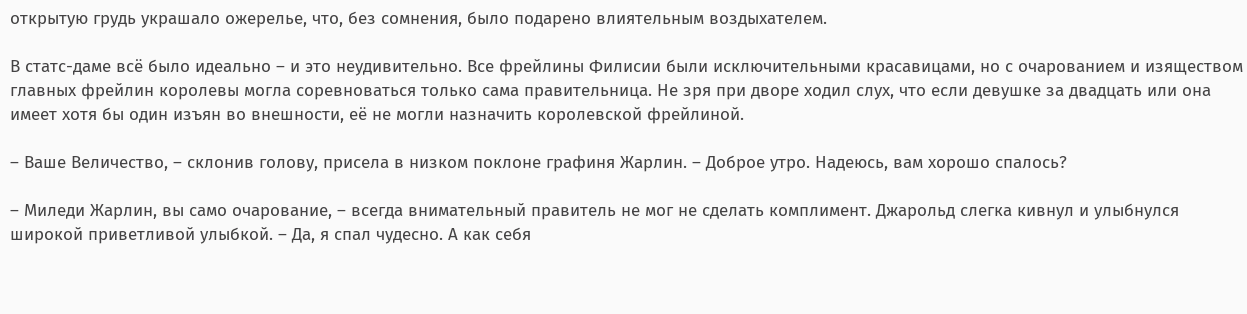открытую грудь украшало ожерелье, что, без сомнения, было подарено влиятельным воздыхателем.

В статс-даме всё было идеально – и это неудивительно. Все фрейлины Филисии были исключительными красавицами, но с очарованием и изяществом главных фрейлин королевы могла соревноваться только сама правительница. Не зря при дворе ходил слух, что если девушке за двадцать или она имеет хотя бы один изъян во внешности, её не могли назначить королевской фрейлиной.

– Ваше Величество, – склонив голову, присела в низком поклоне графиня Жарлин. – Доброе утро. Надеюсь, вам хорошо спалось?

– Миледи Жарлин, вы само очарование, – всегда внимательный правитель не мог не сделать комплимент. Джарольд слегка кивнул и улыбнулся широкой приветливой улыбкой. – Да, я спал чудесно. А как себя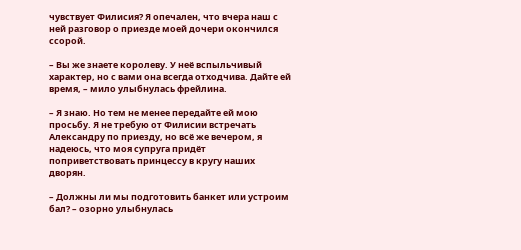чувствует Филисия? Я опечален, что вчера наш с ней разговор о приезде моей дочери окончился ссорой.

– Вы же знаете королеву. У неё вспыльчивый характер, но с вами она всегда отходчива. Дайте ей время, – мило улыбнулась фрейлина.

– Я знаю. Но тем не менее передайте ей мою просьбу. Я не требую от Филисии встречать Александру по приезду, но всё же вечером, я надеюсь, что моя супруга придёт поприветствовать принцессу в кругу наших дворян.

– Должны ли мы подготовить банкет или устроим бал? – озорно улыбнулась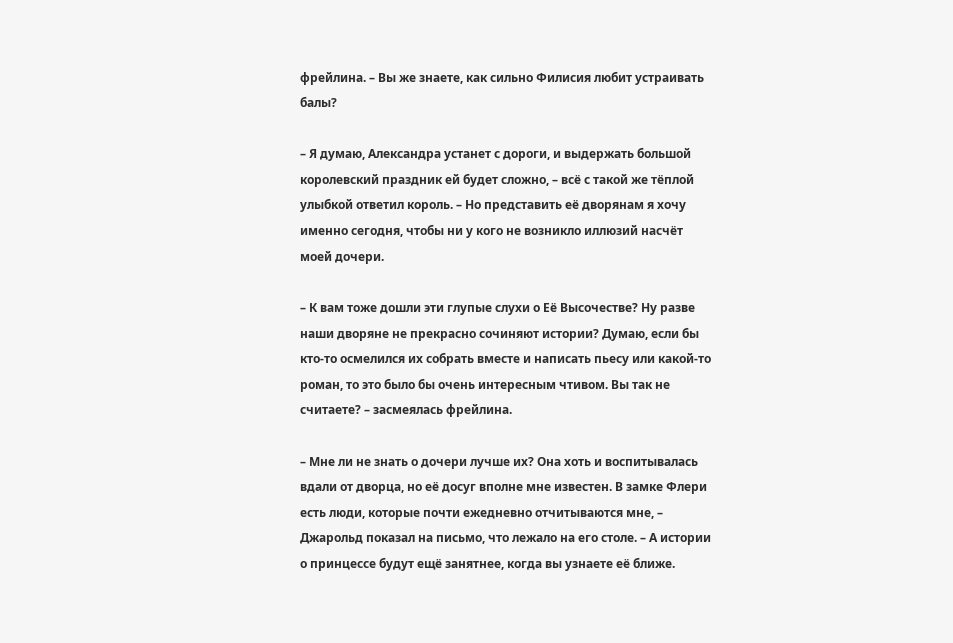фрейлина. – Вы же знаете, как сильно Филисия любит устраивать балы?

– Я думаю, Александра устанет с дороги, и выдержать большой королевский праздник ей будет сложно, – всё с такой же тёплой улыбкой ответил король. – Но представить её дворянам я хочу именно сегодня, чтобы ни у кого не возникло иллюзий насчёт моей дочери.

– К вам тоже дошли эти глупые слухи о Её Высочестве? Ну разве наши дворяне не прекрасно сочиняют истории? Думаю, если бы кто-то осмелился их собрать вместе и написать пьесу или какой-то роман, то это было бы очень интересным чтивом. Вы так не считаете? – засмеялась фрейлина.

– Мне ли не знать о дочери лучше их? Она хоть и воспитывалась вдали от дворца, но её досуг вполне мне известен. В замке Флери есть люди, которые почти ежедневно отчитываются мне, – Джарольд показал на письмо, что лежало на его столе. – А истории о принцессе будут ещё занятнее, когда вы узнаете её ближе.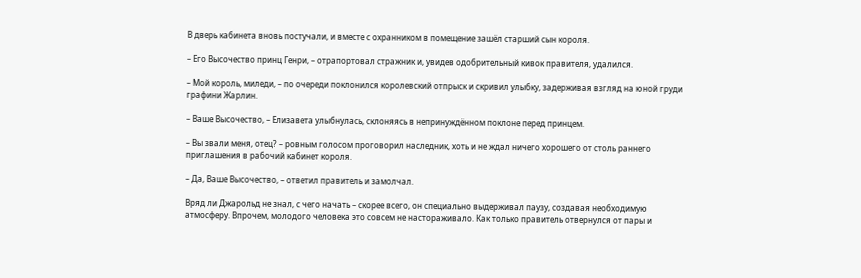В дверь кабинета вновь постучали, и вместе с охранником в помещение зашёл старший сын короля.

– Его Высочество принц Генри, – отрапортовал стражник и, увидев одобрительный кивок правителя, удалился.

– Мой король, миледи, – по очереди поклонился королевский отпрыск и скривил улыбку, задерживая взгляд на юной груди графини Жарлин.

– Ваше Высочество, – Елизавета улыбнулась, склоняясь в непринуждённом поклоне перед принцем.

– Вы звали меня, отец? – ровным голосом проговорил наследник, хоть и не ждал ничего хорошего от столь раннего приглашения в рабочий кабинет короля.

– Да, Ваше Высочество, – ответил правитель и замолчал.

Вряд ли Джарольд не знал, с чего начать – скорее всего, он специально выдерживал паузу, создавая необходимую атмосферу. Впрочем, молодого человека это совсем не настораживало. Как только правитель отвернулся от пары и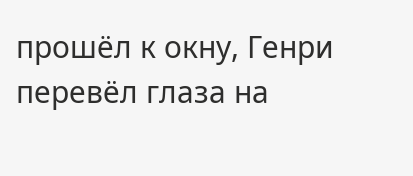прошёл к окну, Генри перевёл глаза на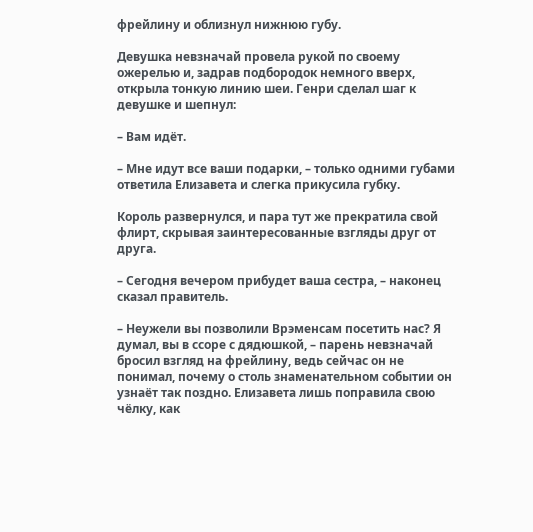фрейлину и облизнул нижнюю губу.

Девушка невзначай провела рукой по своему ожерелью и, задрав подбородок немного вверх, открыла тонкую линию шеи. Генри сделал шаг к девушке и шепнул:

– Вам идёт.

– Мне идут все ваши подарки, – только одними губами ответила Елизавета и слегка прикусила губку.

Король развернулся, и пара тут же прекратила свой флирт, скрывая заинтересованные взгляды друг от друга.

– Сегодня вечером прибудет ваша сестра, – наконец сказал правитель.

– Неужели вы позволили Врэменсам посетить нас? Я думал, вы в ссоре с дядюшкой, – парень невзначай бросил взгляд на фрейлину, ведь сейчас он не понимал, почему о столь знаменательном событии он узнаёт так поздно. Елизавета лишь поправила свою чёлку, как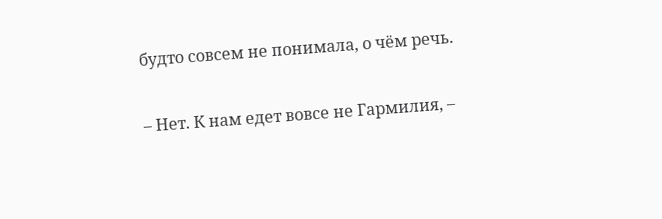будто совсем не понимала, о чём речь.

– Нет. К нам едет вовсе не Гармилия, –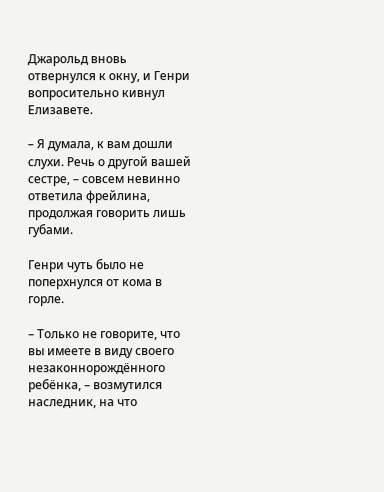Джарольд вновь отвернулся к окну, и Генри вопросительно кивнул Елизавете.

– Я думала, к вам дошли слухи. Речь о другой вашей сестре, – совсем невинно ответила фрейлина, продолжая говорить лишь губами.

Генри чуть было не поперхнулся от кома в горле.

– Только не говорите, что вы имеете в виду своего незаконнорождённого ребёнка, – возмутился наследник, на что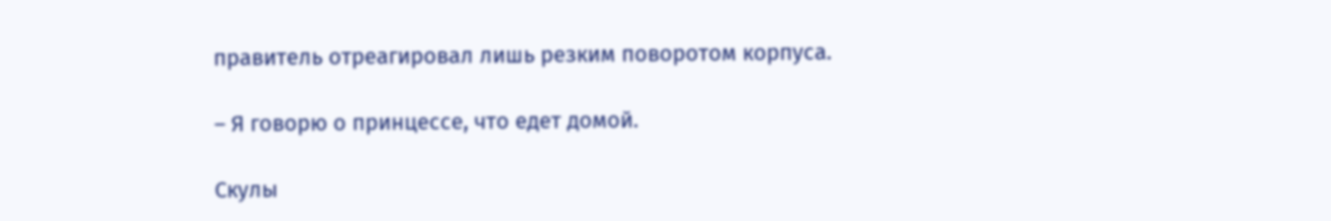правитель отреагировал лишь резким поворотом корпуса.

– Я говорю о принцессе, что едет домой.

Скулы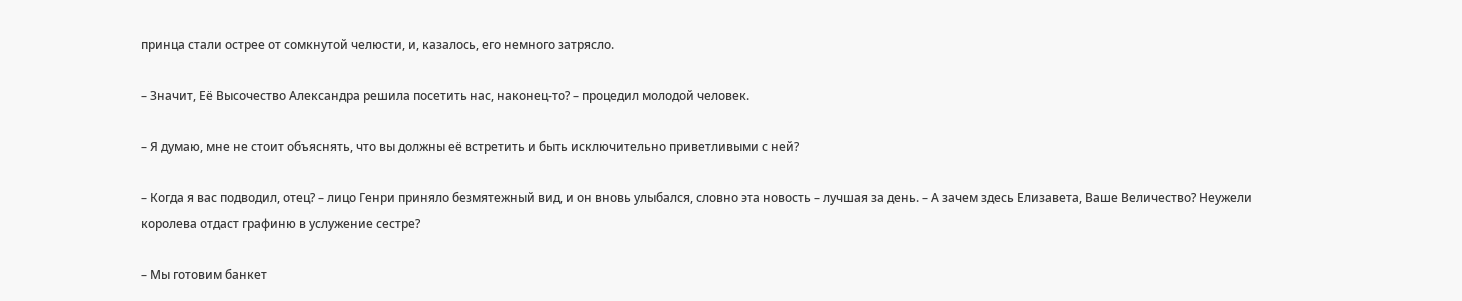принца стали острее от сомкнутой челюсти, и, казалось, его немного затрясло.

– Значит, Её Высочество Александра решила посетить нас, наконец-то? – процедил молодой человек.

– Я думаю, мне не стоит объяснять, что вы должны её встретить и быть исключительно приветливыми с ней?

– Когда я вас подводил, отец? – лицо Генри приняло безмятежный вид, и он вновь улыбался, словно эта новость – лучшая за день. – А зачем здесь Елизавета, Ваше Величество? Неужели королева отдаст графиню в услужение сестре?

– Мы готовим банкет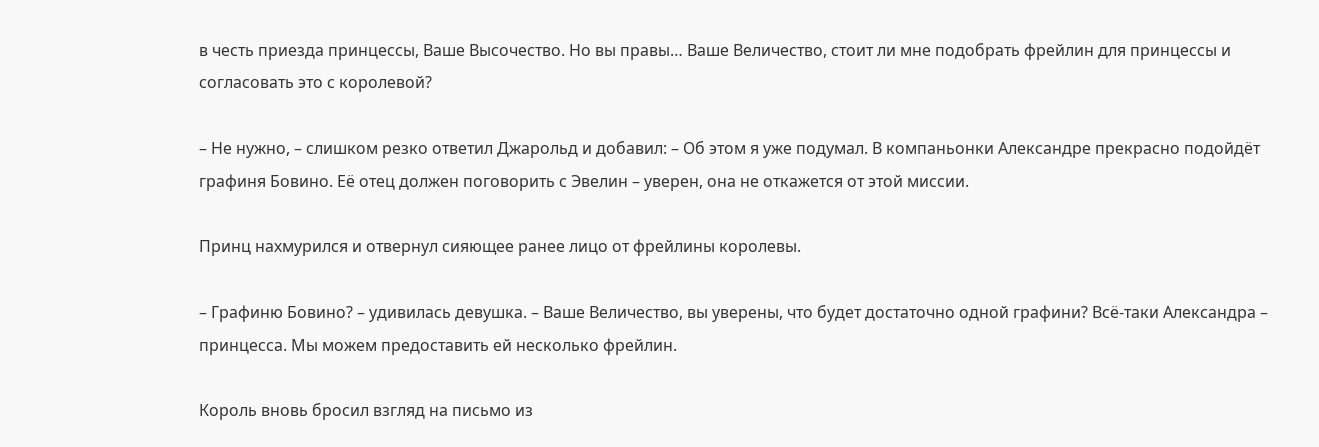в честь приезда принцессы, Ваше Высочество. Но вы правы… Ваше Величество, стоит ли мне подобрать фрейлин для принцессы и согласовать это с королевой?

– Не нужно, – слишком резко ответил Джарольд и добавил: – Об этом я уже подумал. В компаньонки Александре прекрасно подойдёт графиня Бовино. Её отец должен поговорить с Эвелин – уверен, она не откажется от этой миссии.

Принц нахмурился и отвернул сияющее ранее лицо от фрейлины королевы.

– Графиню Бовино? – удивилась девушка. – Ваше Величество, вы уверены, что будет достаточно одной графини? Всё-таки Александра – принцесса. Мы можем предоставить ей несколько фрейлин.

Король вновь бросил взгляд на письмо из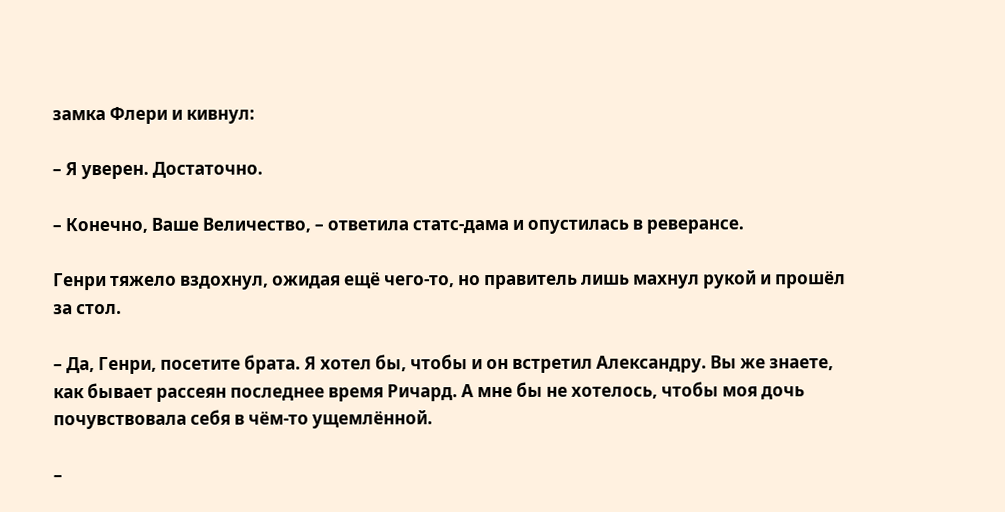замка Флери и кивнул:

– Я уверен. Достаточно.

– Конечно, Ваше Величество, – ответила статс-дама и опустилась в реверансе.

Генри тяжело вздохнул, ожидая ещё чего-то, но правитель лишь махнул рукой и прошёл за стол.

– Да, Генри, посетите брата. Я хотел бы, чтобы и он встретил Александру. Вы же знаете, как бывает рассеян последнее время Ричард. А мне бы не хотелось, чтобы моя дочь почувствовала себя в чём-то ущемлённой.

–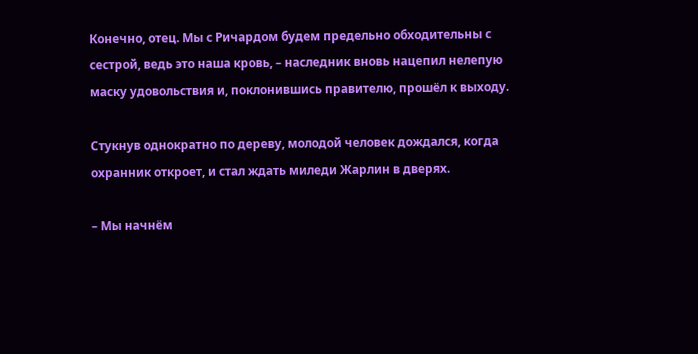Конечно, отец. Мы с Ричардом будем предельно обходительны с сестрой, ведь это наша кровь, – наследник вновь нацепил нелепую маску удовольствия и, поклонившись правителю, прошёл к выходу.

Стукнув однократно по дереву, молодой человек дождался, когда охранник откроет, и стал ждать миледи Жарлин в дверях.

– Мы начнём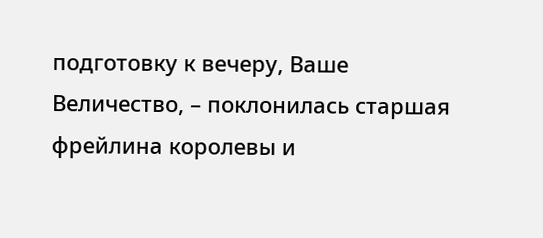подготовку к вечеру, Ваше Величество, – поклонилась старшая фрейлина королевы и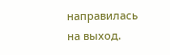направилась на выход.